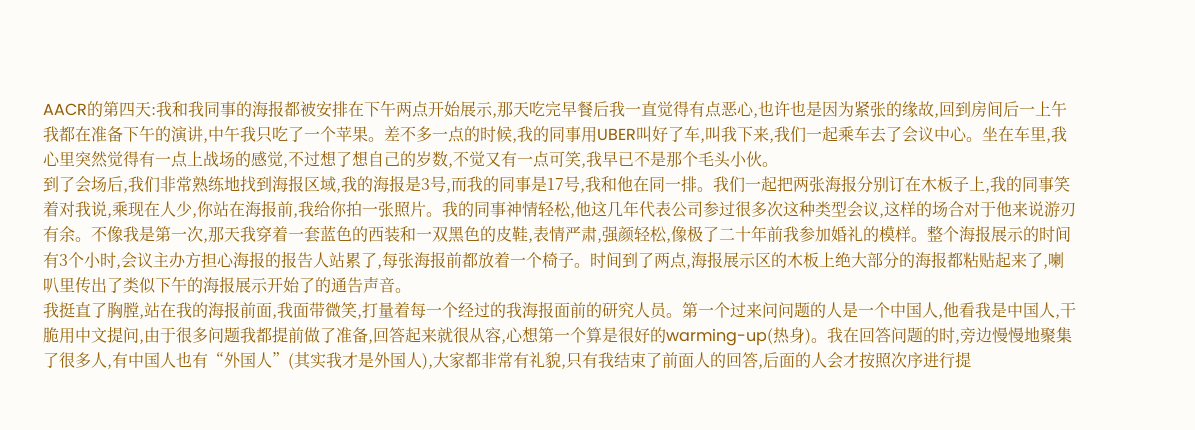AACR的第四天:我和我同事的海报都被安排在下午两点开始展示,那天吃完早餐后我一直觉得有点恶心,也许也是因为紧张的缘故,回到房间后一上午我都在准备下午的演讲,中午我只吃了一个苹果。差不多一点的时候,我的同事用UBER叫好了车,叫我下来,我们一起乘车去了会议中心。坐在车里,我心里突然觉得有一点上战场的感觉,不过想了想自己的岁数,不觉又有一点可笑,我早已不是那个毛头小伙。
到了会场后,我们非常熟练地找到海报区域,我的海报是3号,而我的同事是17号,我和他在同一排。我们一起把两张海报分别订在木板子上,我的同事笑着对我说,乘现在人少,你站在海报前,我给你拍一张照片。我的同事神情轻松,他这几年代表公司参过很多次这种类型会议,这样的场合对于他来说游刃有余。不像我是第一次,那天我穿着一套蓝色的西装和一双黑色的皮鞋,表情严肃,强颜轻松,像极了二十年前我参加婚礼的模样。整个海报展示的时间有3个小时,会议主办方担心海报的报告人站累了,每张海报前都放着一个椅子。时间到了两点,海报展示区的木板上绝大部分的海报都粘贴起来了,喇叭里传出了类似下午的海报展示开始了的通告声音。
我挺直了胸膛,站在我的海报前面,我面带微笑,打量着每一个经过的我海报面前的研究人员。第一个过来问问题的人是一个中国人,他看我是中国人,干脆用中文提问,由于很多问题我都提前做了准备,回答起来就很从容,心想第一个算是很好的warming-up(热身)。我在回答问题的时,旁边慢慢地聚集了很多人,有中国人也有“外国人”(其实我才是外国人),大家都非常有礼貌,只有我结束了前面人的回答,后面的人会才按照次序进行提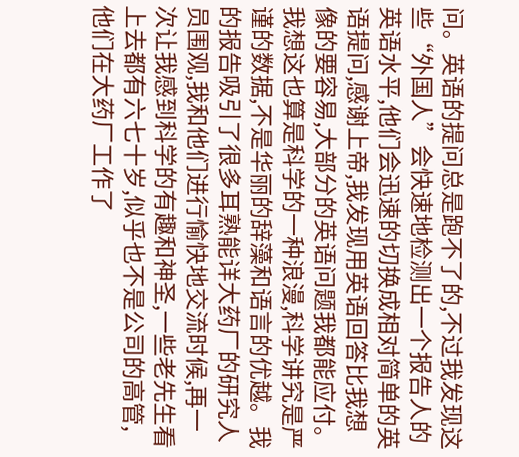问。英语的提问总是跑不了的,不过我发现这些“外国人”会快速地检测出一个报告人的英语水平,他们会迅速的切换成相对简单的英语提问,感谢上帝,我发现用英语回答比我想像的要容易,大部分的英语问题我都能应付。我想这也算是科学的一种浪漫,科学讲究是严谨的数据,不是华丽的辞藻和语言的优越。我的报告吸引了很多耳熟能详大药厂的研究人员围观,我和他们进行愉快地交流时候,再一次让我感到科学的有趣和神圣,一些老先生看上去都有六七十岁,似乎也不是公司的高管,他们在大药厂工作了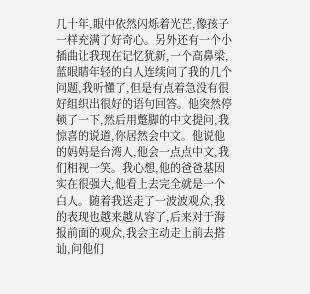几十年,眼中依然闪烁着光芒,像孩子一样充满了好奇心。另外还有一个小插曲让我现在记忆犹新,一个高鼻梁,蓝眼睛年轻的白人连续问了我的几个问题,我听懂了,但是有点着急没有很好组织出很好的语句回答。他突然停顿了一下,然后用蹩脚的中文提问,我惊喜的说道,你居然会中文。他说他的妈妈是台湾人,他会一点点中文,我们相视一笑。我心想,他的爸爸基因实在很强大,他看上去完全就是一个白人。随着我送走了一波波观众,我的表现也越来越从容了,后来对于海报前面的观众,我会主动走上前去搭讪,问他们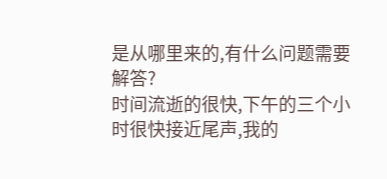是从哪里来的,有什么问题需要解答?
时间流逝的很快,下午的三个小时很快接近尾声,我的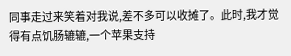同事走过来笑着对我说,差不多可以收摊了。此时,我才觉得有点饥肠辘辘,一个苹果支持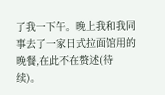了我一下午。晚上我和我同事去了一家日式拉面馆用的晚餐,在此不在赘述(待续)。